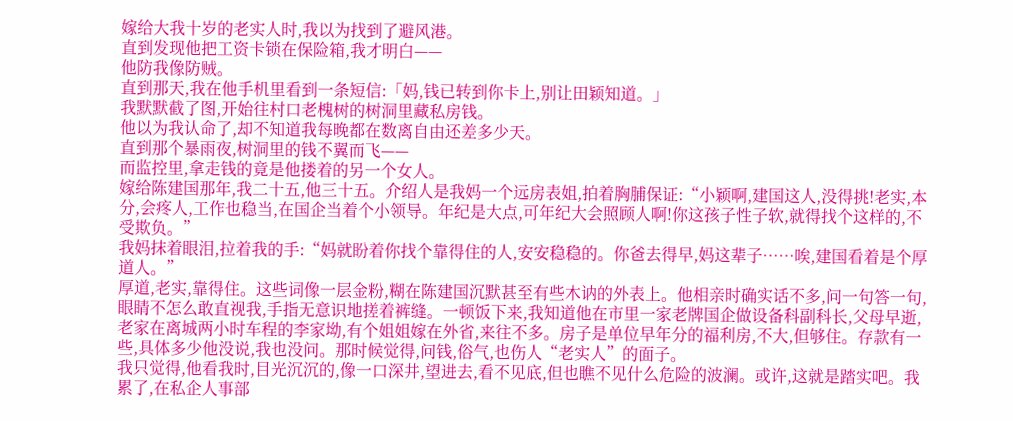嫁给大我十岁的老实人时,我以为找到了避风港。
直到发现他把工资卡锁在保险箱,我才明白——
他防我像防贼。
直到那天,我在他手机里看到一条短信:「妈,钱已转到你卡上,别让田颖知道。」
我默默截了图,开始往村口老槐树的树洞里藏私房钱。
他以为我认命了,却不知道我每晚都在数离自由还差多少天。
直到那个暴雨夜,树洞里的钱不翼而飞——
而监控里,拿走钱的竟是他搂着的另一个女人。
嫁给陈建国那年,我二十五,他三十五。介绍人是我妈一个远房表姐,拍着胸脯保证:“小颖啊,建国这人,没得挑!老实,本分,会疼人,工作也稳当,在国企当着个小领导。年纪是大点,可年纪大会照顾人啊!你这孩子性子软,就得找个这样的,不受欺负。”
我妈抹着眼泪,拉着我的手:“妈就盼着你找个靠得住的人,安安稳稳的。你爸去得早,妈这辈子……唉,建国看着是个厚道人。”
厚道,老实,靠得住。这些词像一层金粉,糊在陈建国沉默甚至有些木讷的外表上。他相亲时确实话不多,问一句答一句,眼睛不怎么敢直视我,手指无意识地搓着裤缝。一顿饭下来,我知道他在市里一家老牌国企做设备科副科长,父母早逝,老家在离城两小时车程的李家坳,有个姐姐嫁在外省,来往不多。房子是单位早年分的福利房,不大,但够住。存款有一些,具体多少他没说,我也没问。那时候觉得,问钱,俗气,也伤人“老实人”的面子。
我只觉得,他看我时,目光沉沉的,像一口深井,望进去,看不见底,但也瞧不见什么危险的波澜。或许,这就是踏实吧。我累了,在私企人事部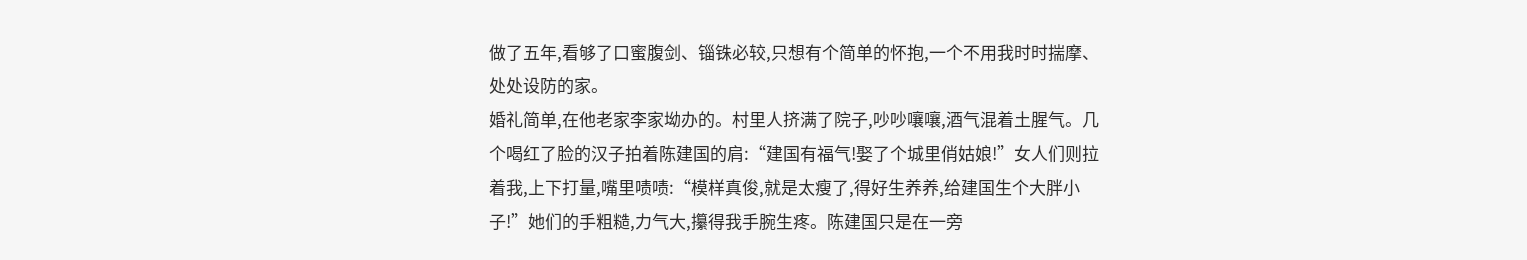做了五年,看够了口蜜腹剑、锱铢必较,只想有个简单的怀抱,一个不用我时时揣摩、处处设防的家。
婚礼简单,在他老家李家坳办的。村里人挤满了院子,吵吵嚷嚷,酒气混着土腥气。几个喝红了脸的汉子拍着陈建国的肩:“建国有福气!娶了个城里俏姑娘!”女人们则拉着我,上下打量,嘴里啧啧:“模样真俊,就是太瘦了,得好生养养,给建国生个大胖小子!”她们的手粗糙,力气大,攥得我手腕生疼。陈建国只是在一旁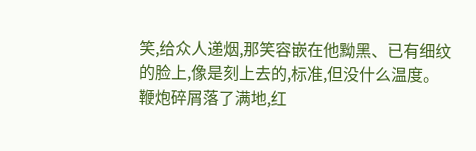笑,给众人递烟,那笑容嵌在他黝黑、已有细纹的脸上,像是刻上去的,标准,但没什么温度。鞭炮碎屑落了满地,红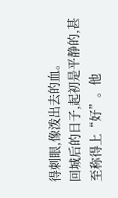得刺眼,像泼出去的血。
回城后的日子,起初是平静的,甚至称得上“好”。他